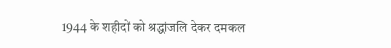1944 के शहीदों को श्रद्धांजलि देकर दमकल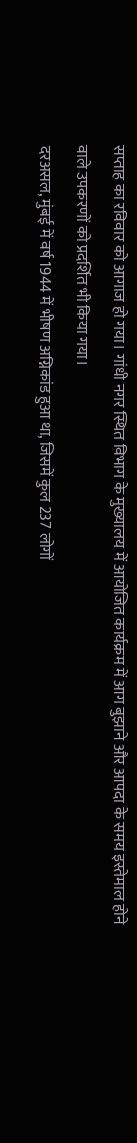सप्ताह का रविवार को आगाज हो गया। गांधी नगर स्थित विभाग के मुख्यालय में आयोजित कार्यक्रम में आग बुझाने और आपदा के समय इस्तेमाल होने वाले उपकरणों को प्रदर्शित भी किया गया।
दरअसल, मुंबई में वर्ष 1944 में भीषण अग्निकांड हुआ था, जिसमें कुल 237 लोगों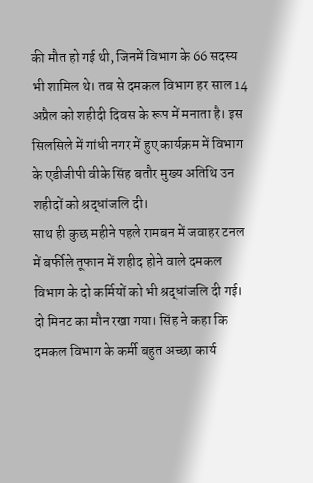की मौत हो गई थी, जिनमें विभाग के 66 सदस्य भी शामिल थे। तब से दमकल विभाग हर साल 14 अप्रैल को शहीदी दिवस के रूप में मनाता है। इस सिलसिले में गांधी नगर में हुए कार्यक्रम में विभाग के एडीजीपी वीके सिंह बतौर मुख्य अतिथि उन शहीदों को श्रद्धांजलि दी।
साथ ही कुछ महीने पहले रामबन में जवाहर टनल में बर्फीले तूफान में शहीद होने वाले दमकल विभाग के दो कर्मियों को भी श्रद्धांजलि दी गई। दो मिनट का मौन रखा गया। सिंह ने कहा कि दमकल विभाग के कर्मी बहुत अच्छा कार्य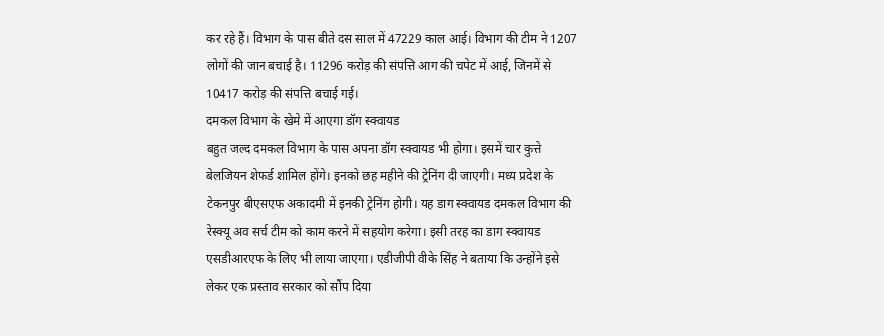कर रहे हैं। विभाग के पास बीते दस साल में 47229 काल आई। विभाग की टीम ने 1207 लोगों की जान बचाई है। 11296 करोड़ की संपत्ति आग की चपेट में आई, जिनमें से 10417 करोड़ की संपत्ति बचाई गई।
दमकल विभाग के खेमे में आएगा डॉग स्क्वायड
बहुत जल्द दमकल विभाग के पास अपना डॉग स्क्वायड भी होगा। इसमें चार कुत्ते बेलजियन शेफर्ड शामिल होंगे। इनको छह महीने की ट्रेनिंग दी जाएगी। मध्य प्रदेश के टेकनपुर बीएसएफ अकादमी में इनकी ट्रेनिंग होगी। यह डाग स्क्वायड दमकल विभाग की रेस्क्यू अव सर्च टीम को काम करने में सहयोग करेगा। इसी तरह का डाग स्क्वायड एसडीआरएफ के लिए भी लाया जाएगा। एडीजीपी वीके सिंह ने बताया कि उन्होंने इसे लेकर एक प्रस्ताव सरकार को सौंप दिया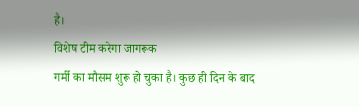है।
विशेष टीम करेगा जागरूक
गर्मी का मौसम शुरू हो चुका है। कुछ ही दिन के बाद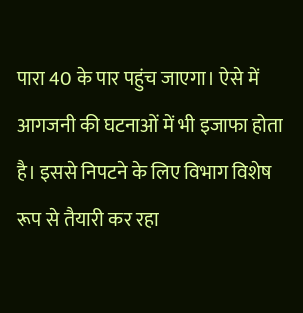पारा 40 के पार पहुंच जाएगा। ऐसे में आगजनी की घटनाओं में भी इजाफा होता है। इससे निपटने के लिए विभाग विशेष रूप से तैयारी कर रहा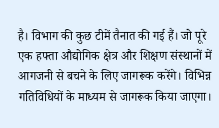है। विभाग की कुछ टीमें तैनात की गई हैं। जो पूरे एक हफ्ता औद्योगिक क्षेत्र और शिक्षण संस्थानों में आगजनी से बचने के लिए जागरूक करेंगे। विभिन्न गतिविधियों के माध्यम से जागरूक किया जाएगा।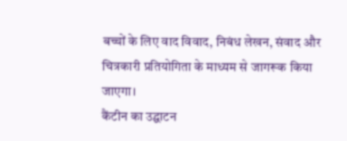बच्चों के लिए वाद विवाद, निबंध लेखन, संवाद और चित्रकारी प्रतियोगिता के माध्यम से जागरूक किया जाएगा।
कैंटीन का उद्घाटन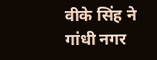वीके सिंह ने गांधी नगर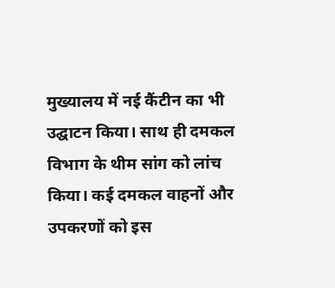मुख्यालय में नई कैंटीन का भी उद्घाटन किया। साथ ही दमकल विभाग के थीम सांग को लांच किया। कई दमकल वाहनों और उपकरणों को इस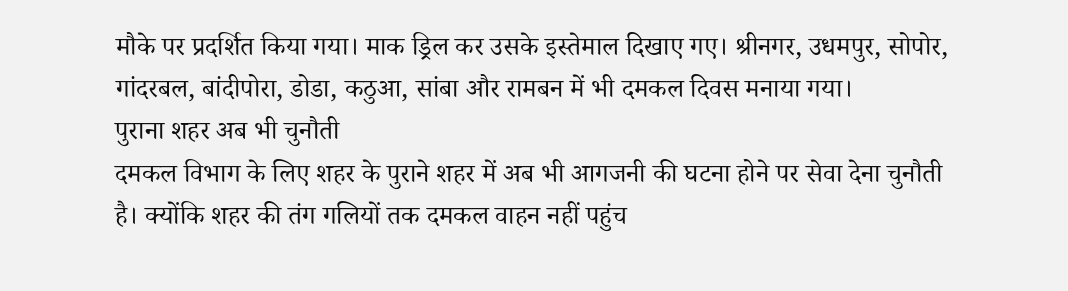मौके पर प्रदर्शित किया गया। माक ड्रिल कर उसके इस्तेमाल दिखाए गए। श्रीनगर, उधमपुर, सोपोर, गांदरबल, बांदीपोरा, डोडा, कठुआ, सांबा और रामबन में भी दमकल दिवस मनाया गया।
पुराना शहर अब भी चुनौती
दमकल विभाग के लिए शहर के पुराने शहर में अब भी आगजनी की घटना होने पर सेवा देना चुनौती है। क्योंकि शहर की तंग गलियों तक दमकल वाहन नहीं पहुंच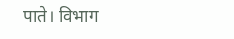पाते। विभाग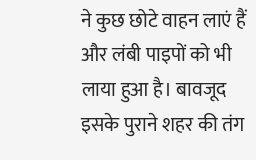ने कुछ छोटे वाहन लाएं हैं और लंबी पाइपों को भी लाया हुआ है। बावजूद इसके पुराने शहर की तंग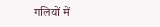गलियों में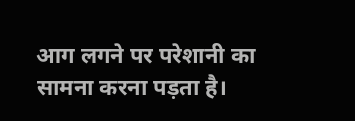आग लगने पर परेशानी का सामना करना पड़ता है।